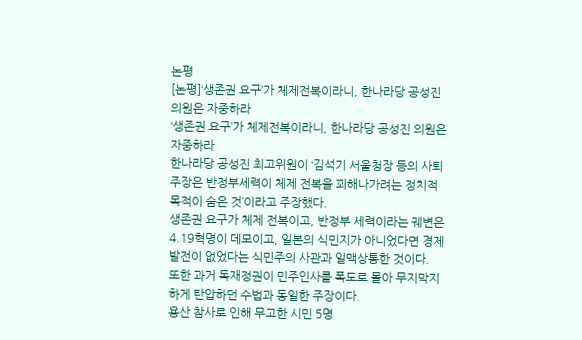논평
[논평]‘생존권 요구’가 체제전복이라니, 한나라당 공성진 의원은 자중하라
‘생존권 요구’가 체제전복이라니, 한나라당 공성진 의원은 자중하라
한나라당 공성진 최고위원이 ‘김석기 서울청장 등의 사퇴 주장은 반정부세력이 체제 전복을 꾀해나가려는 정치적 목적이 숨은 것’이라고 주장했다.
생존권 요구가 체제 전복이고, 반정부 세력이라는 궤변은 4.19혁명이 데모이고, 일본의 식민지가 아니었다면 경제발전이 없었다는 식민주의 사관과 일맥상통한 것이다.
또한 과거 독재정권이 민주인사를 폭도로 몰아 무지막지하게 탄압하던 수법과 동일한 주장이다.
용산 참사로 인해 무고한 시민 5명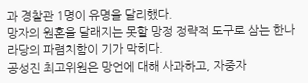과 경찰관 1명이 유명을 달리했다.
망자의 원혼을 달래지는 못할 망정 정략적 도구로 삼는 한나라당의 파렴치함이 기가 막히다.
공성진 최고위원은 망언에 대해 사과하고, 자중자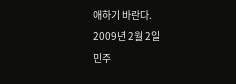애하기 바란다.
2009년 2월 2일
민주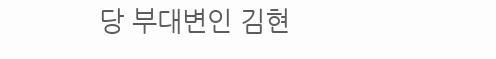당 부대변인 김현